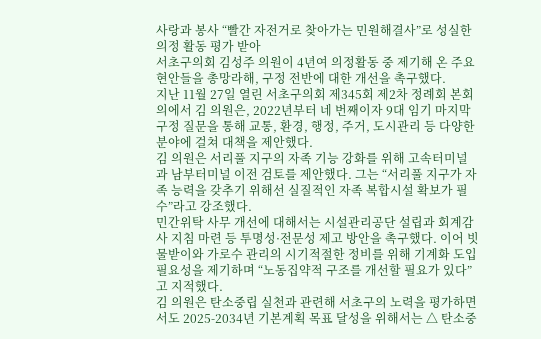사랑과 봉사 “빨간 자전거로 찾아가는 민원해결사”로 성실한 의정 활동 평가 받아
서초구의회 김성주 의원이 4년여 의정활동 중 제기해 온 주요 현안들을 총망라해, 구정 전반에 대한 개선을 촉구했다.
지난 11월 27일 열린 서초구의회 제345회 제2차 정례회 본회의에서 김 의원은, 2022년부터 네 번째이자 9대 임기 마지막 구정 질문을 통해 교통, 환경, 행정, 주거, 도시관리 등 다양한 분야에 걸쳐 대책을 제안했다.
김 의원은 서리풀 지구의 자족 기능 강화를 위해 고속터미널과 남부터미널 이전 검토를 제안했다. 그는 “서리풀 지구가 자족 능력을 갖추기 위해선 실질적인 자족 복합시설 확보가 필수”라고 강조했다.
민간위탁 사무 개선에 대해서는 시설관리공단 설립과 회계감사 지침 마련 등 투명성·전문성 제고 방안을 촉구했다. 이어 빗물받이와 가로수 관리의 시기적절한 정비를 위해 기계화 도입 필요성을 제기하며 “노동집약적 구조를 개선할 필요가 있다”고 지적했다.
김 의원은 탄소중립 실천과 관련해 서초구의 노력을 평가하면서도 2025-2034년 기본계획 목표 달성을 위해서는 △ 탄소중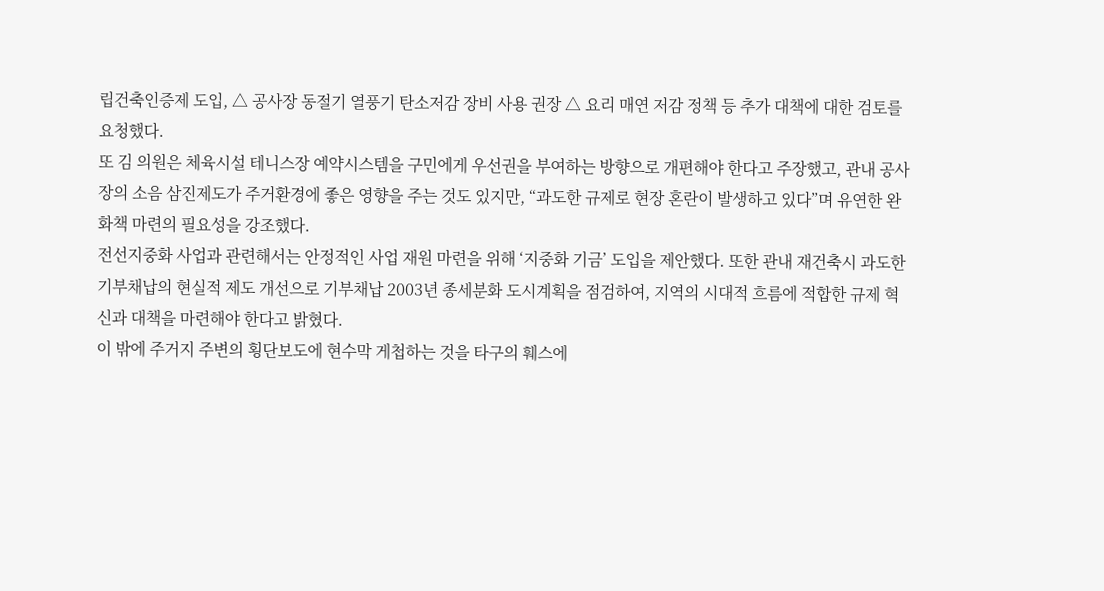립건축인증제 도입, △ 공사장 동절기 열풍기 탄소저감 장비 사용 권장 △ 요리 매연 저감 정책 등 추가 대책에 대한 검토를 요청했다.
또 김 의원은 체육시설 테니스장 예약시스템을 구민에게 우선권을 부여하는 방향으로 개편해야 한다고 주장했고, 관내 공사장의 소음 삼진제도가 주거환경에 좋은 영향을 주는 것도 있지만, “과도한 규제로 현장 혼란이 발생하고 있다”며 유연한 완화책 마련의 필요성을 강조했다.
전선지중화 사업과 관련해서는 안정적인 사업 재원 마련을 위해 ‘지중화 기금’ 도입을 제안했다. 또한 관내 재건축시 과도한 기부채납의 현실적 제도 개선으로 기부채납 2003년 종세분화 도시계획을 점검하여, 지역의 시대적 흐름에 적합한 규제 혁신과 대책을 마련해야 한다고 밝혔다.
이 밖에 주거지 주변의 횡단보도에 현수막 게첩하는 것을 타구의 훼스에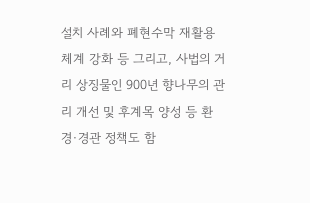설치 사례와 폐현수막 재활용 체계 강화 등 그리고, 사법의 거리 상징물인 900년 향나무의 관리 개선 및 후계목 양성 등 환경·경관 정책도 함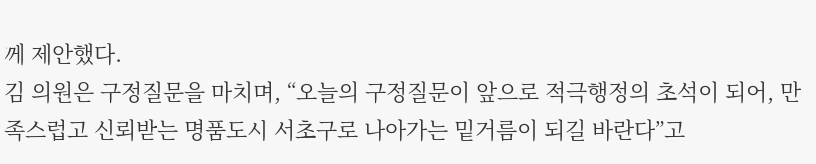께 제안했다.
김 의원은 구정질문을 마치며, “오늘의 구정질문이 앞으로 적극행정의 초석이 되어, 만족스럽고 신뢰받는 명품도시 서초구로 나아가는 밑거름이 되길 바란다”고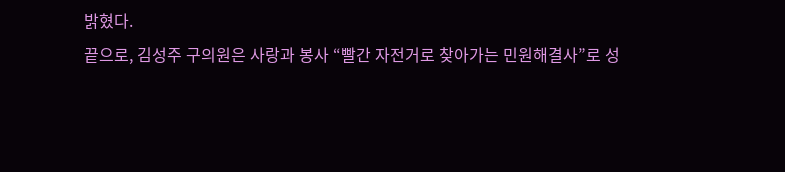밝혔다.
끝으로, 김성주 구의원은 사랑과 봉사 “빨간 자전거로 찾아가는 민원해결사”로 성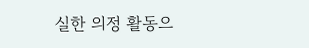실한 의정 활동으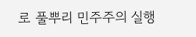로 풀뿌리 민주주의 실행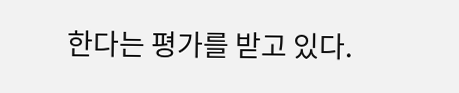한다는 평가를 받고 있다.